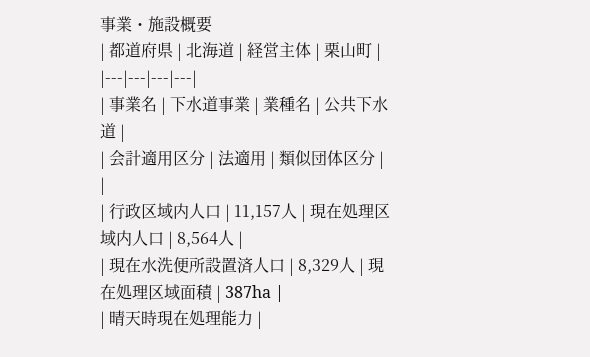事業・施設概要
| 都道府県 | 北海道 | 経営主体 | 栗山町 |
|---|---|---|---|
| 事業名 | 下水道事業 | 業種名 | 公共下水道 |
| 会計適用区分 | 法適用 | 類似団体区分 | |
| 行政区域内人口 | 11,157人 | 現在処理区域内人口 | 8,564人 |
| 現在水洗便所設置済人口 | 8,329人 | 現在処理区域面積 | 387ha |
| 晴天時現在処理能力 |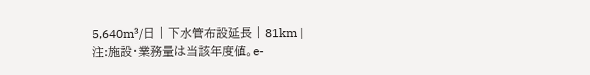5,640m³/日 | 下水管布設延長 | 81km |
注:施設・業務量は当該年度値。e-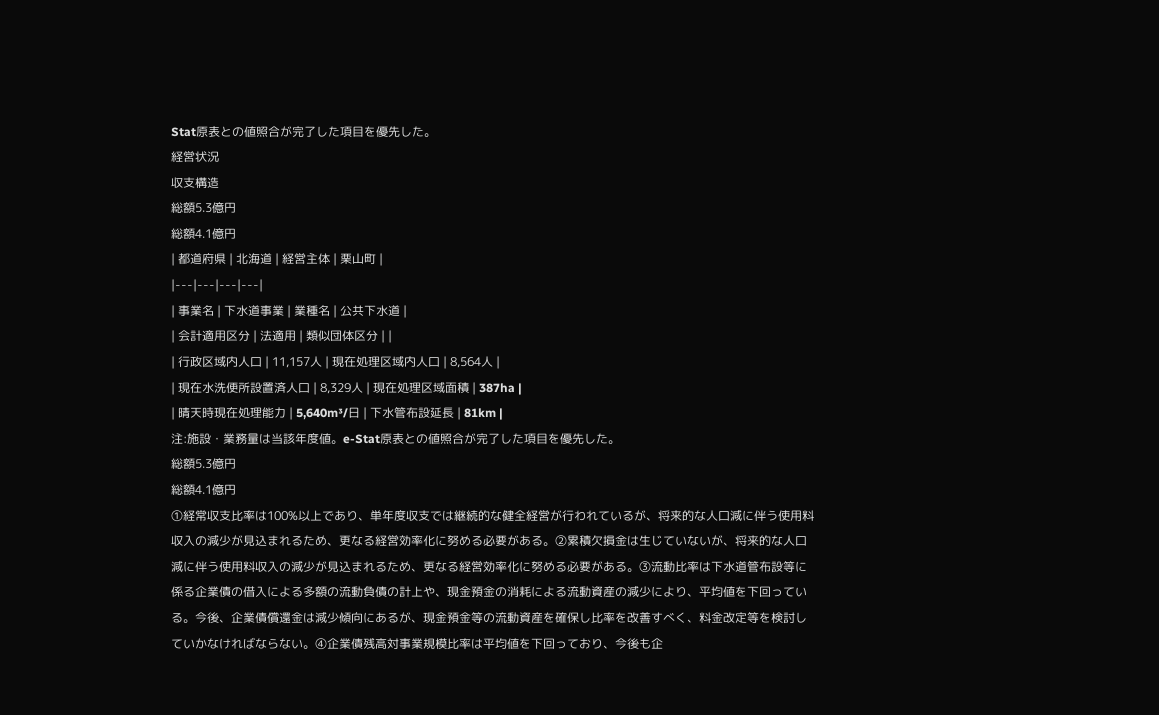Stat原表との値照合が完了した項目を優先した。
経営状況
収支構造
総額5.3億円
総額4.1億円
| 都道府県 | 北海道 | 経営主体 | 栗山町 |
|---|---|---|---|
| 事業名 | 下水道事業 | 業種名 | 公共下水道 |
| 会計適用区分 | 法適用 | 類似団体区分 | |
| 行政区域内人口 | 11,157人 | 現在処理区域内人口 | 8,564人 |
| 現在水洗便所設置済人口 | 8,329人 | 現在処理区域面積 | 387ha |
| 晴天時現在処理能力 | 5,640m³/日 | 下水管布設延長 | 81km |
注:施設・業務量は当該年度値。e-Stat原表との値照合が完了した項目を優先した。
総額5.3億円
総額4.1億円
①経常収支比率は100%以上であり、単年度収支では継続的な健全経営が行われているが、将来的な人口減に伴う使用料収入の減少が見込まれるため、更なる経営効率化に努める必要がある。②累積欠損金は生じていないが、将来的な人口減に伴う使用料収入の減少が見込まれるため、更なる経営効率化に努める必要がある。③流動比率は下水道管布設等に係る企業債の借入による多額の流動負債の計上や、現金預金の消耗による流動資産の減少により、平均値を下回っている。今後、企業債償還金は減少傾向にあるが、現金預金等の流動資産を確保し比率を改善すべく、料金改定等を検討していかなければならない。④企業債残高対事業規模比率は平均値を下回っており、今後も企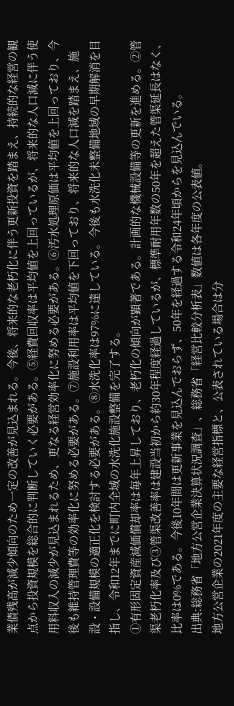業債残高が減少傾向のため一定の改善が見込まれる。今後、将来的な老朽化に伴う更新投資を踏まえ、持続的な経営の観点から投資規模を総合的に判断していく必要がある。⑤経費回収率は平均値を上回っているが、将来的な人口減に伴う使用料収入の減少が見込まれるため、更なる経営効率化に努める必要がある。⑥汚水処理原価は平均値を上回っており、今後も維持管理費等の効率化に努める必要がある。⑦施設利用率は平均値を下回っており、将来的な人口減を踏まえ、施設・設備規模の適正化を検討する必要がある。⑧水洗化率は97%に達している。今後も水洗化未整備地域の早期解消を目指し、令和12年までに町内全域の水洗化施設整備を完了する。
①有形固定資産減価償却率は毎年上昇しており、老朽化の傾向が顕著である。計画的な機械設備等の更新を進める。②管渠老朽化率及び③管渠改善率は建設当初から約30年程度経過しているが、標準耐用年数の50年を超えた管渠延長はなく、比率は0%である。今後10年間は更新事業を見込んでおらず、50年を経過する令和24年頃からを見込んでいる。
出典:総務省「地方公営企業決算状況調査」、総務省「経営比較分析表」数値は各年度の公表値。
地方公営企業の2021年度の主要な経営指標と、公表されている場合は分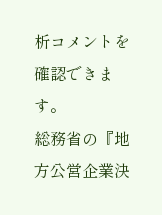析コメントを確認できます。
総務省の『地方公営企業決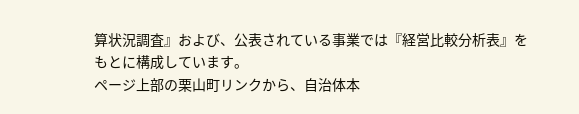算状況調査』および、公表されている事業では『経営比較分析表』をもとに構成しています。
ページ上部の栗山町リンクから、自治体本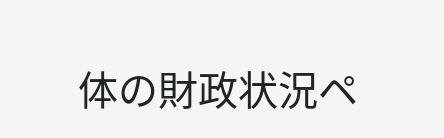体の財政状況ペ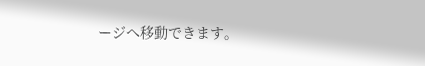ージへ移動できます。